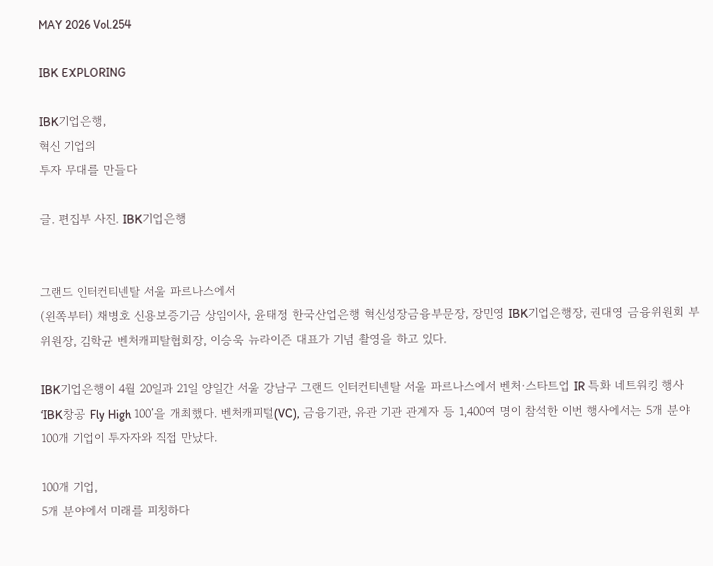MAY 2026 Vol.254

IBK EXPLORING

IBK기업은행,
혁신 기업의
투자 무대를 만들다

글. 편집부 사진. IBK기업은행


그랜드 인터컨티넨탈 서울 파르나스에서
(왼쪽부터) 채병호 신용보증기금 상임이사, 윤태정 한국산업은행 혁신성장금융부문장, 장민영 IBK기업은행장, 권대영 금융위원회 부위원장, 김학균 벤처캐피탈협회장, 이승욱 뉴라이즌 대표가 기념 촬영을 하고 있다.

IBK기업은행이 4월 20일과 21일 양일간 서울 강남구 그랜드 인터컨티넨탈 서울 파르나스에서 벤처·스타트업 IR 특화 네트워킹 행사 ‘IBK창공 Fly High 100’을 개최했다. 벤처캐피털(VC), 금융기관, 유관 기관 관계자 등 1,400여 명이 참석한 이번 행사에서는 5개 분야 100개 기업이 투자자와 직접 만났다.

100개 기업,
5개 분야에서 미래를 피칭하다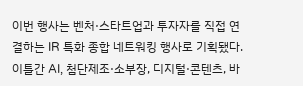이번 행사는 벤처·스타트업과 투자자를 직접 연결하는 IR 특화 종합 네트워킹 행사로 기획됐다. 이틀간 AI, 첨단제조·소부장, 디지털·콘텐츠, 바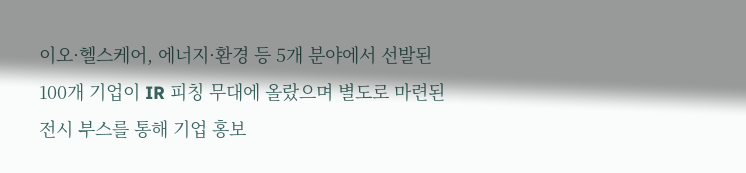이오·헬스케어, 에너지·환경 등 5개 분야에서 선발된 100개 기업이 IR 피칭 무대에 올랐으며 별도로 마련된 전시 부스를 통해 기업 홍보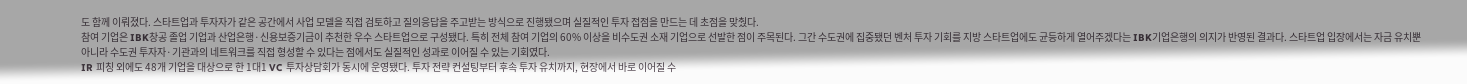도 함께 이뤄졌다. 스타트업과 투자자가 같은 공간에서 사업 모델을 직접 검토하고 질의응답을 주고받는 방식으로 진행됐으며 실질적인 투자 접점을 만드는 데 초점을 맞췄다.
참여 기업은 IBK창공 졸업 기업과 산업은행·신용보증기금이 추천한 우수 스타트업으로 구성됐다. 특히 전체 참여 기업의 60% 이상을 비수도권 소재 기업으로 선발한 점이 주목된다. 그간 수도권에 집중됐던 벤처 투자 기회를 지방 스타트업에도 균등하게 열어주겠다는 IBK기업은행의 의지가 반영된 결과다. 스타트업 입장에서는 자금 유치뿐 아니라 수도권 투자자·기관과의 네트워크를 직접 형성할 수 있다는 점에서도 실질적인 성과로 이어질 수 있는 기회였다.
IR 피칭 외에도 48개 기업을 대상으로 한 1대1 VC 투자상담회가 동시에 운영됐다. 투자 전략 컨설팅부터 후속 투자 유치까지, 현장에서 바로 이어질 수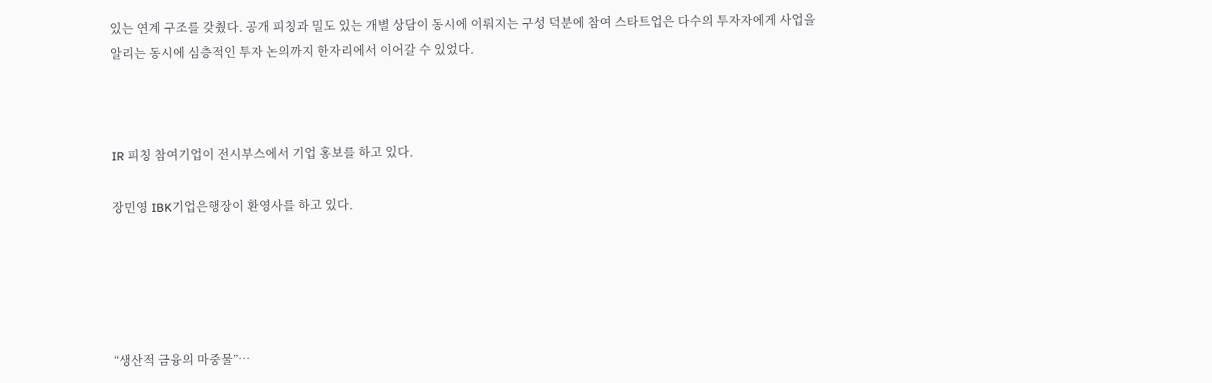있는 연계 구조를 갖췄다. 공개 피칭과 밀도 있는 개별 상담이 동시에 이뤄지는 구성 덕분에 참여 스타트업은 다수의 투자자에게 사업을 알리는 동시에 심층적인 투자 논의까지 한자리에서 이어갈 수 있었다.



IR 피칭 참여기업이 전시부스에서 기업 홍보를 하고 있다.

장민영 IBK기업은행장이 환영사를 하고 있다.





“생산적 금융의 마중물”…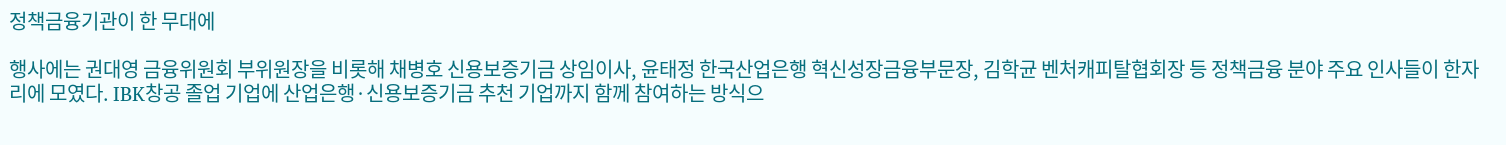정책금융기관이 한 무대에

행사에는 권대영 금융위원회 부위원장을 비롯해 채병호 신용보증기금 상임이사, 윤태정 한국산업은행 혁신성장금융부문장, 김학균 벤처캐피탈협회장 등 정책금융 분야 주요 인사들이 한자리에 모였다. IBK창공 졸업 기업에 산업은행·신용보증기금 추천 기업까지 함께 참여하는 방식으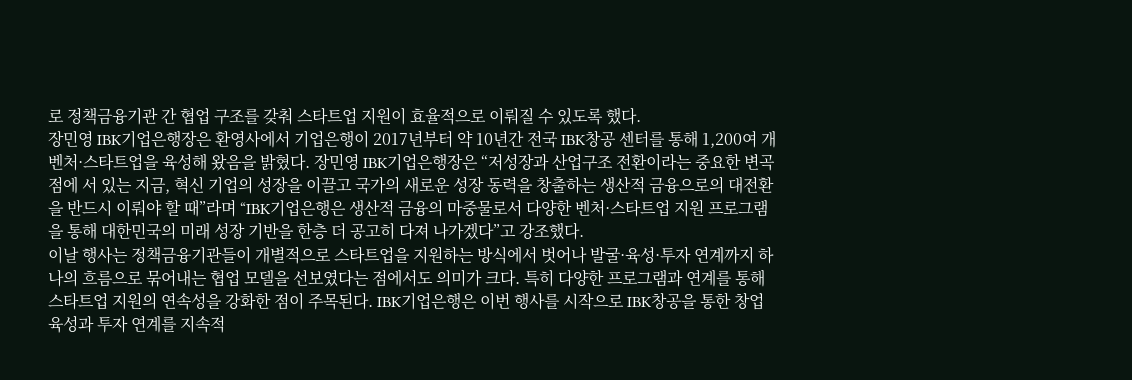로 정책금융기관 간 협업 구조를 갖춰 스타트업 지원이 효율적으로 이뤄질 수 있도록 했다.
장민영 IBK기업은행장은 환영사에서 기업은행이 2017년부터 약 10년간 전국 IBK창공 센터를 통해 1,200여 개 벤처·스타트업을 육성해 왔음을 밝혔다. 장민영 IBK기업은행장은 “저성장과 산업구조 전환이라는 중요한 변곡점에 서 있는 지금, 혁신 기업의 성장을 이끌고 국가의 새로운 성장 동력을 창출하는 생산적 금융으로의 대전환을 반드시 이뤄야 할 때”라며 “IBK기업은행은 생산적 금융의 마중물로서 다양한 벤처·스타트업 지원 프로그램을 통해 대한민국의 미래 성장 기반을 한층 더 공고히 다져 나가겠다”고 강조했다.
이날 행사는 정책금융기관들이 개별적으로 스타트업을 지원하는 방식에서 벗어나 발굴·육성·투자 연계까지 하나의 흐름으로 묶어내는 협업 모델을 선보였다는 점에서도 의미가 크다. 특히 다양한 프로그램과 연계를 통해 스타트업 지원의 연속성을 강화한 점이 주목된다. IBK기업은행은 이번 행사를 시작으로 IBK창공을 통한 창업 육성과 투자 연계를 지속적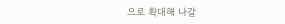으로 확대해 나갈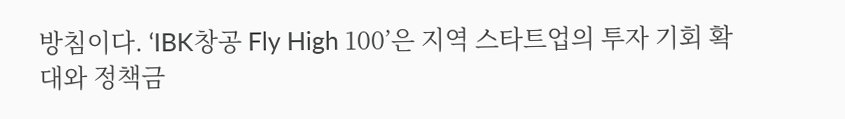방침이다. ‘IBK창공 Fly High 100’은 지역 스타트업의 투자 기회 확대와 정책금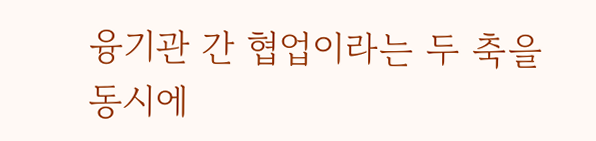융기관 간 협업이라는 두 축을 동시에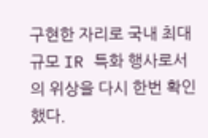구현한 자리로 국내 최대 규모 IR 특화 행사로서의 위상을 다시 한번 확인했다.